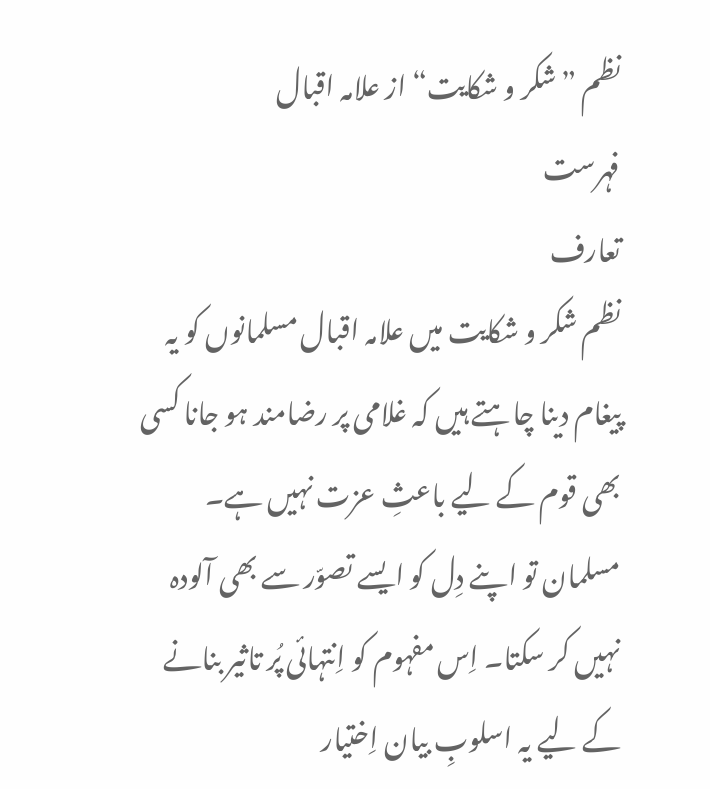نظم ”شکر و شکایت“ از علامہ اقبال
فہرست
تعارف
نظم شکر و شکایت میں علامہ اقبال مسلمانوں کو یہ پیغام دینا چاہتے ہیں کہ غلامی پر رضامند ہو جانا کسی بھی قوم کے لیے باعثِ عزت نہیں ہے۔ مسلمان تو اپنے دِل کو ایسے تصوّر سے بھی آلودہ نہیں کر سکتا۔ اِس مفہوم کو اِنتہائی پُر تاثیر بنانے کے لیے یہ اسلوبِ بیان اِختیار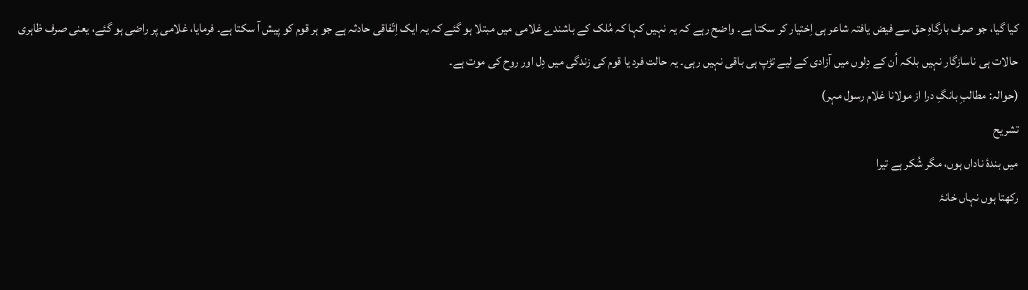کیا گیا، جو صرف بارگاہِ حق سے فیض یافتہ شاعر ہی اِختیار کر سکتا ہے۔ واضح رہے کہ یہ نہیں کہا کہ مُلک کے باشندے غلامی میں مبتلا ہو گئے کہ یہ ایک اِتّفاقی حادثہ ہے جو ہر قوم کو پیش آ سکتا ہے۔ فرمایا، غلامی پر راضی ہو گئے، یعنی صرف ظاہری حالات ہی ناسازگار نہیں بلکہ اُن کے دِلوں میں آزادی کے لیے تڑپ ہی باقی نہیں رہی۔ یہ حالت فرد یا قوم کی زندگی میں دِل اور روح کی موت ہے۔
(حوالہ: مطالبِ بانگِ درا از مولانا غلام رسول مہر)
تشریح
میں بندۂ ناداں ہوں، مگر شُکر ہے تیرا
رکھتا ہوں نہاں خانۂ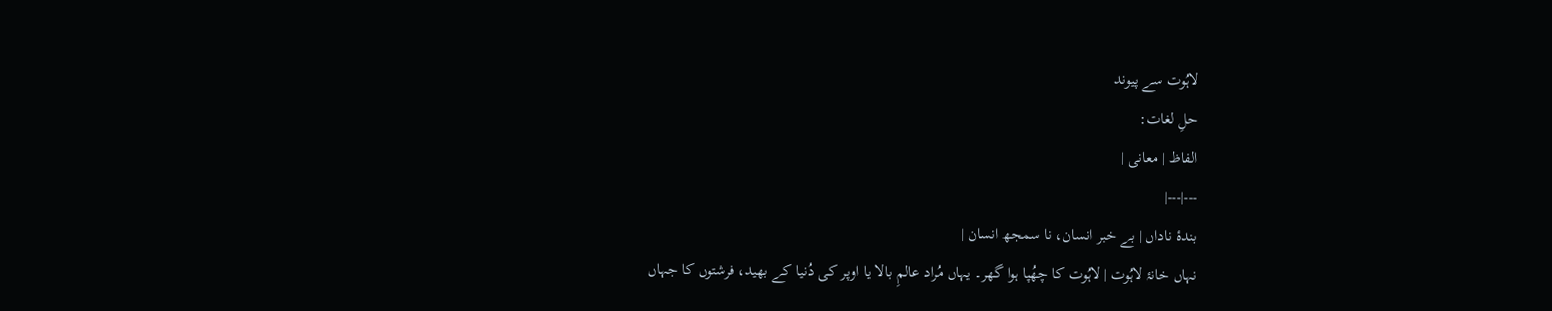لاہُوت سے پیوند
حلِ لغات:
الفاظ | معانی |
---|---|
بندۂ ناداں | بے خبر انسان، نا سمجھ انسان |
نہاں خانۂ لاہُوت | لاہُوت کا چھُپا ہوا گھر۔ یہاں مُراد عالمِ بالا یا اوپر کی دُنیا کے بھید، فرشتوں کا جہاں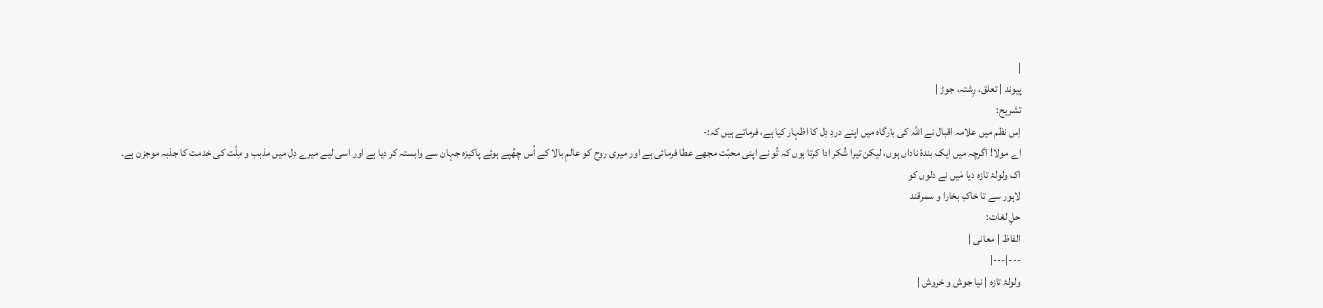|
پیوند | تعلق، رِشتہ، جوڑ |
تشریح:
اِس نظم میں علامہ اقبال نے اللہ کی بارگاہ میں اپنے دردِ دِل کا اظہار کیا ہے، فرماتے ہیں کہ:-
اے مولا! اگرچہ میں ایک بندۂ ناداں ہوں، لیکن تیرا شُکر ادا کرتا ہوں کہ تُو نے اپنی محبّت مجھے عطا فرمائی ہے اور میری روح کو عالمِ بالا کے اُس چھُپے ہوئے پاکیزہ جہان سے وابستہ کر دیا ہے اور اسی لیے میرے دِل میں مذہب و مِلّت کی خدمت کا جذبہ موجزن ہے۔
اک ولولۂ تازہ دیا مَیں نے دلوں کو
لاہور سے تا خاکِ بخارا و سمرقند
حلِ لغات:
الفاظ | معانی |
---|---|
ولولۂ تازہ | نیا جوش و خروش |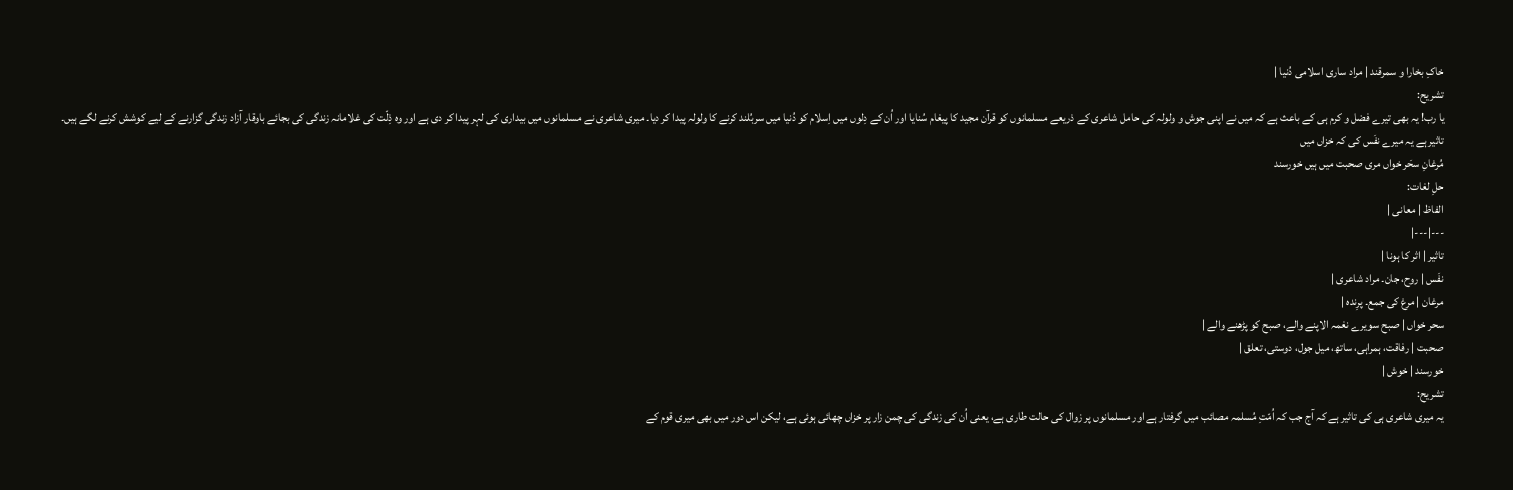خاکِ بخارا و سمرقند | مراد ساری اسلامی دُنیا |
تشریح:
یا رب! یہ بھی تیرے فضل و کرم ہی کے باعث ہے کہ میں نے اپنی جوش و ولولہ کی حامل شاعری کے ذریعے مسلمانوں کو قرآن مجید کا پیغام سُنایا اور اُن کے دِلوں میں اِسلام کو دُنیا میں سربُلند کرنے کا ولولہ پیدا کر دیا۔ میری شاعری نے مسلمانوں میں بیداری کی لہر پیدا کر دی ہے اور وہ ذِلّت کی غلامانہ زندگی کی بجائے باوقار آزاد زندگی گزارنے کے لیے کوشش کرنے لگے ہیں۔
تاثیر ہے یہ میرے نفَس کی کہ خزاں میں
مُرغانِ سحَر خواں مری صحبت میں ہیں خورسند
حلِ لغات:
الفاظ | معانی |
---|---|
تاثیر | اثر کا ہونا |
نفَس | روح، جان۔ مراد شاعری |
مرغان | مرغ کی جمع۔ پرِندہ |
سحر خواں | صبح سویرے نغمہ الاپنے والے، صبح کو پڑھنے والے |
صحبت | رفاقت، ہمراہی، ساتھ، میل جول، دوستی، تعلق |
خورسند | خوش |
تشریح:
یہ میری شاعری ہی کی تاثیر ہے کہ آج جب کہ اُمّتِ مُسلمہ مصائب میں گرفتار ہے اور مسلمانوں پر زوال کی حالت طاری ہے، یعنی اُن کی زندگی کی چمن زار پر خزاں چھائی ہوئی ہے، لیکن اس دور میں بھی میری قوم کے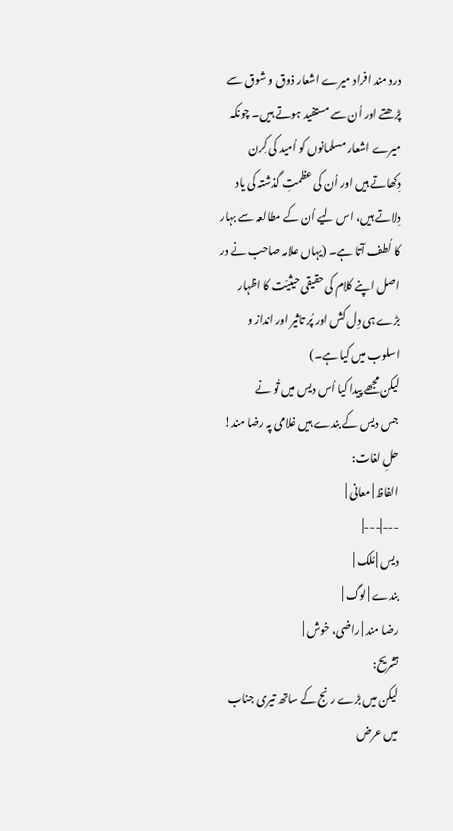درد مند افراد میرے اشعار ذوق و شوق سے پڑھتے اور اُن سے مستفید ہوتے ہیں۔ چونکہ میرے اشعار مسلمانوں کو اُمید کی کِرن دِکھاتے ہیں اور اُن کی عظمتِ گذشتہ کی یاد دِلاتے ہیں، اس لیے اُن کے مطالعہ سے بہار کا لُطف آتا ہے۔ (یہاں علامہ صاحب نے در اصل اپنے کلام کی حقیقی حیثیّت کا اظہار بڑے ہی دِل کش اور پُر تاثیر اور انداز و اسلوب میں کیا ہے۔)
لیکن مجھے پیدا کیا اُس دیس میں تُو نے
جس دیس کے بندے ہیں غلامی پہ رضا مند!
حلِ لغات:
الفاظ | معانی |
---|---|
دیس | مُلک |
بندے | لوگ |
رضا مند | راضی، خوش |
تشریح:
لیکن میں بڑے رنج کے ساتھ تیری جناب میں عرض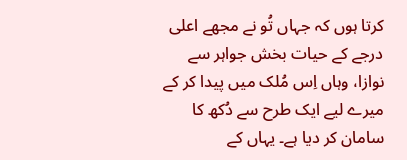کرتا ہوں کہ جہاں تُو نے مجھے اعلی درجے کے حیات بخش جواہر سے نوازا، وہاں اِس مُلک میں پیدا کر کے میرے لیے ایک طرح سے دُکھ کا سامان کر دیا ہے۔ یہاں کے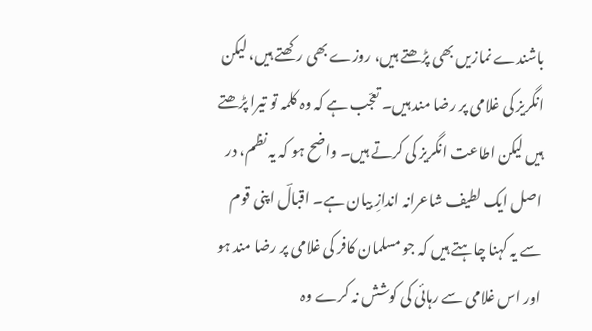باشندے نمازیں بھی پڑھتے ہیں، روزے بھی رکھتے ہیں، لیکن انگریز کی غلامی پر رضا مند ہیں۔ تعجّب ہے کہ وہ کلمہ تو تیرا پڑھتے ہیں لیکن اطاعت انگریز کی کرتے ہیں۔ واضح ہو کہ یہ نظم، در اصل ایک لطیف شاعرانہ اندازِ بیان ہے۔ اقبالؔ اپنی قوم سے یہ کہنا چاہتے ہیں کہ جو مسلمان کافر کی غلامی پر رضا مند ہو اور اس غلامی سے رہائی کی کوشش نہ کرے وہ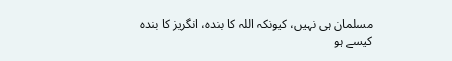مسلمان ہی نہیں، کیونکہ اللہ کا بندہ، انگریز کا بندہ کیسے ہو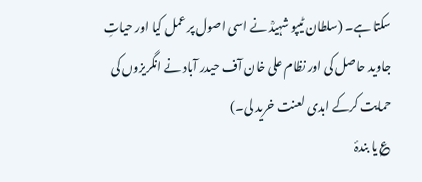سکتا ہے۔ (سلطان ٹیپو شہیدؒ نے اسی اصول پر عمل کیا اور حیاتِ جاوید حاصل کی اور نظام علی خان آف حیدر آباد نے انگریزوں کی حمایت کرکے ابدی لعنت خرید لی۔)
؏ یا بندۂ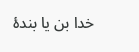خدا بن یا بندۂ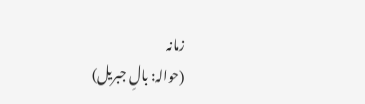زمانہ
(حوالہ: بالِ جبریل)